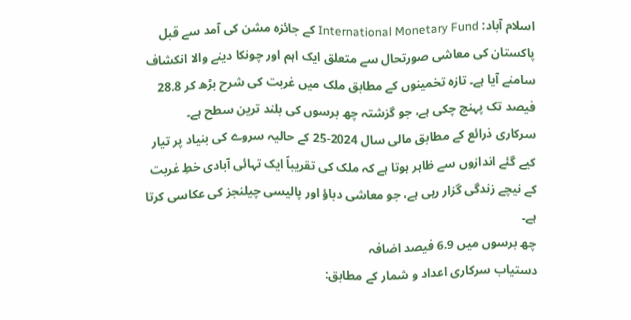اسلام آباد: International Monetary Fund کے جائزہ مشن کی آمد سے قبل پاکستان کی معاشی صورتحال سے متعلق ایک اہم اور چونکا دینے والا انکشاف سامنے آیا ہے۔ تازہ تخمینوں کے مطابق ملک میں غربت کی شرح بڑھ کر 28.8 فیصد تک پہنچ چکی ہے، جو گزشتہ چھ برسوں کی بلند ترین سطح ہے۔
سرکاری ذرائع کے مطابق مالی سال 2024-25 کے حالیہ سروے کی بنیاد پر تیار کیے گئے اندازوں سے ظاہر ہوتا ہے کہ ملک کی تقریباً ایک تہائی آبادی خطِ غربت کے نیچے زندگی گزار رہی ہے، جو معاشی دباؤ اور پالیسی چیلنجز کی عکاسی کرتا ہے۔
چھ برسوں میں 6.9 فیصد اضافہ
دستیاب سرکاری اعداد و شمار کے مطابق: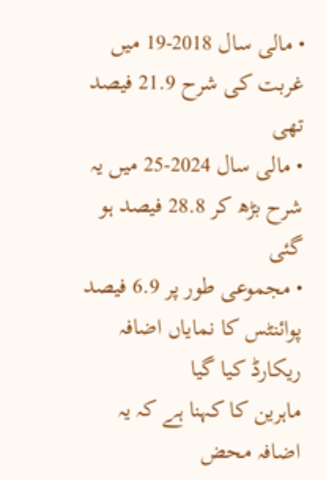• مالی سال 2018-19 میں غربت کی شرح 21.9 فیصد تھی
• مالی سال 2024-25 میں یہ شرح بڑھ کر 28.8 فیصد ہو گئی
• مجموعی طور پر 6.9 فیصد پوائنٹس کا نمایاں اضافہ ریکارڈ کیا گیا
ماہرین کا کہنا ہے کہ یہ اضافہ محض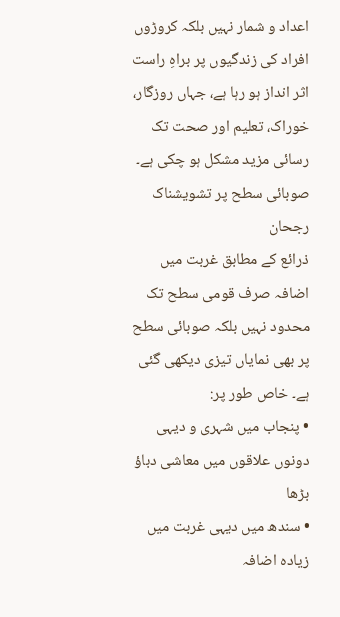اعداد و شمار نہیں بلکہ کروڑوں افراد کی زندگیوں پر براہِ راست اثر انداز ہو رہا ہے، جہاں روزگار، خوراک، تعلیم اور صحت تک رسائی مزید مشکل ہو چکی ہے۔
صوبائی سطح پر تشویشناک رجحان
ذرائع کے مطابق غربت میں اضافہ صرف قومی سطح تک محدود نہیں بلکہ صوبائی سطح پر بھی نمایاں تیزی دیکھی گئی ہے۔ خاص طور پر:
• پنجاب میں شہری و دیہی دونوں علاقوں میں معاشی دباؤ بڑھا
• سندھ میں دیہی غربت میں زیادہ اضافہ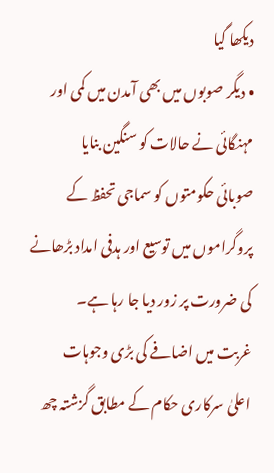دیکھا گیا
• دیگر صوبوں میں بھی آمدن میں کمی اور مہنگائی نے حالات کو سنگین بنایا
صوبائی حکومتوں کو سماجی تحفظ کے پروگراموں میں توسیع اور ہدفی امداد بڑھانے کی ضرورت پر زور دیا جا رہا ہے۔
غربت میں اضافے کی بڑی وجوہات
اعلیٰ سرکاری حکام کے مطابق گزشتہ چھ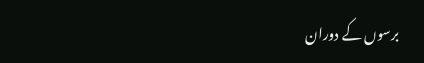برسوں کے دوران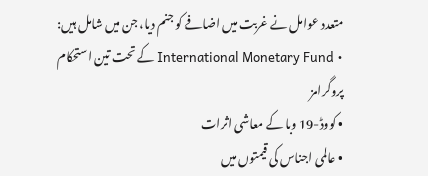متعدد عوامل نے غربت میں اضافے کو جنم دیا، جن میں شامل ہیں:
• International Monetary Fund کے تحت تین استحکام پروگرامز
• کووڈ-19 وبا کے معاشی اثرات
• عالمی اجناس کی قیمتوں میں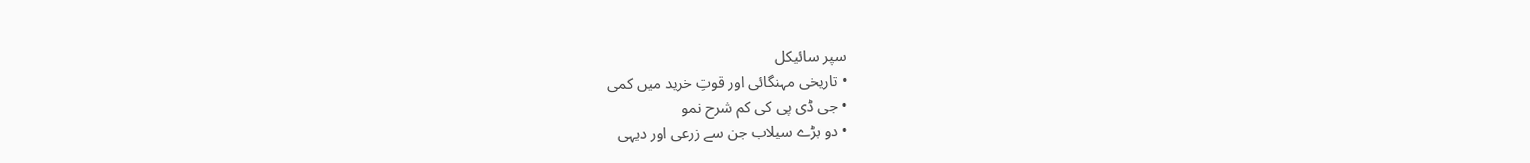سپر سائیکل
• تاریخی مہنگائی اور قوتِ خرید میں کمی
• جی ڈی پی کی کم شرح نمو
• دو بڑے سیلاب جن سے زرعی اور دیہی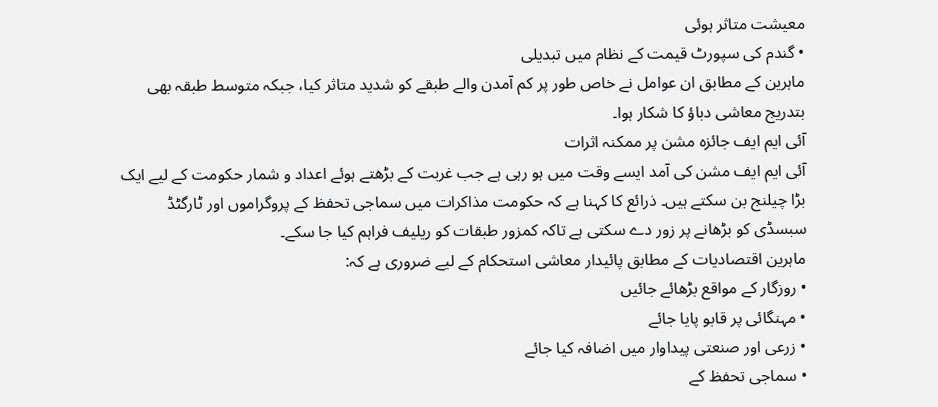معیشت متاثر ہوئی
• گندم کی سپورٹ قیمت کے نظام میں تبدیلی
ماہرین کے مطابق ان عوامل نے خاص طور پر کم آمدن والے طبقے کو شدید متاثر کیا، جبکہ متوسط طبقہ بھی بتدریج معاشی دباؤ کا شکار ہوا۔
آئی ایم ایف جائزہ مشن پر ممکنہ اثرات
آئی ایم ایف مشن کی آمد ایسے وقت میں ہو رہی ہے جب غربت کے بڑھتے ہوئے اعداد و شمار حکومت کے لیے ایک بڑا چیلنج بن سکتے ہیں۔ ذرائع کا کہنا ہے کہ حکومت مذاکرات میں سماجی تحفظ کے پروگراموں اور ٹارگٹڈ سبسڈی کو بڑھانے پر زور دے سکتی ہے تاکہ کمزور طبقات کو ریلیف فراہم کیا جا سکے۔
ماہرین اقتصادیات کے مطابق پائیدار معاشی استحکام کے لیے ضروری ہے کہ:
• روزگار کے مواقع بڑھائے جائیں
• مہنگائی پر قابو پایا جائے
• زرعی اور صنعتی پیداوار میں اضافہ کیا جائے
• سماجی تحفظ کے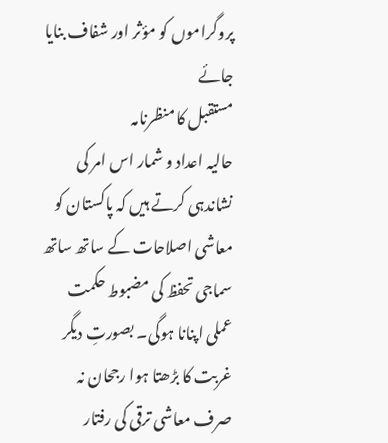پروگراموں کو مؤثر اور شفاف بنایا جائے
مستقبل کا منظرنامہ
حالیہ اعداد و شمار اس امر کی نشاندہی کرتے ہیں کہ پاکستان کو معاشی اصلاحات کے ساتھ ساتھ سماجی تحفظ کی مضبوط حکمت عملی اپنانا ہوگی۔ بصورتِ دیگر غربت کا بڑھتا ہوا رجحان نہ صرف معاشی ترقی کی رفتار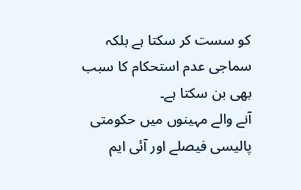کو سست کر سکتا ہے بلکہ سماجی عدم استحکام کا سبب بھی بن سکتا ہے۔
آنے والے مہینوں میں حکومتی پالیسی فیصلے اور آئی ایم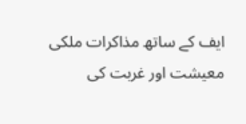ایف کے ساتھ مذاکرات ملکی معیشت اور غربت کی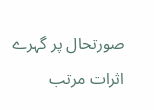صورتحال پر گہرے اثرات مرتب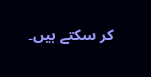کر سکتے ہیں۔